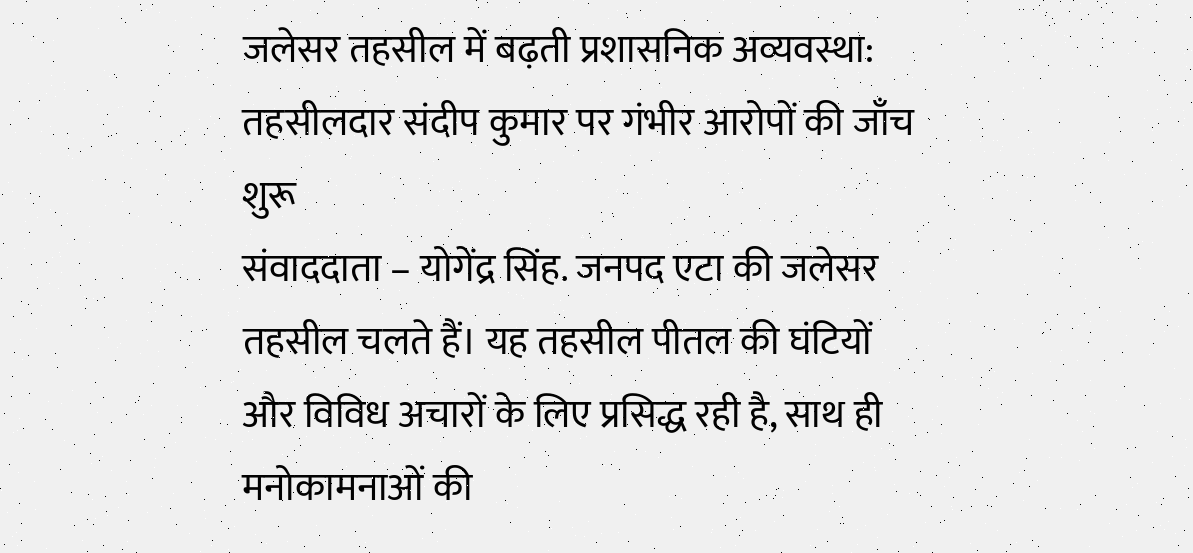जलेसर तहसील में बढ़ती प्रशासनिक अव्यवस्था: तहसीलदार संदीप कुमार पर गंभीर आरोपों की जाँच शुरू
संवाददाता – योगेंद्र सिंह. जनपद एटा की जलेसर तहसील चलते हैं। यह तहसील पीतल की घंटियों और विविध अचारों के लिए प्रसिद्ध रही है, साथ ही मनोकामनाओं की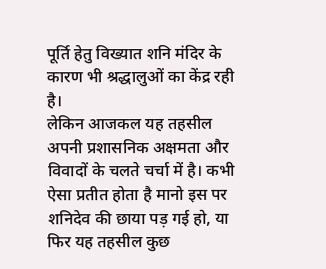पूर्ति हेतु विख्यात शनि मंदिर के कारण भी श्रद्धालुओं का केंद्र रही है।
लेकिन आजकल यह तहसील अपनी प्रशासनिक अक्षमता और विवादों के चलते चर्चा में है। कभी ऐसा प्रतीत होता है मानो इस पर शनिदेव की छाया पड़ गई हो, या फिर यह तहसील कुछ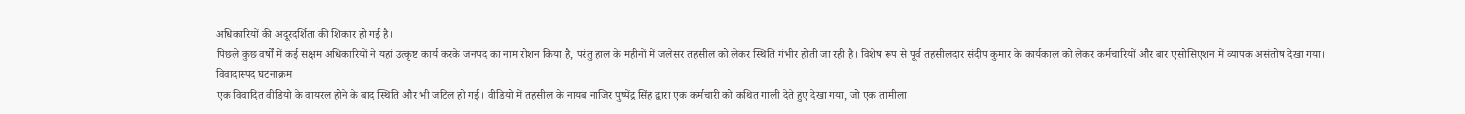अधिकारियों की अदूरदर्शिता की शिकार हो गई है।
पिछले कुछ वर्षों में कई सक्षम अधिकारियों ने यहां उत्कृष्ट कार्य करके जनपद का नाम रोशन किया है, परंतु हाल के महीनों में जलेसर तहसील को लेकर स्थिति गंभीर होती जा रही है। विशेष रूप से पूर्व तहसीलदार संदीप कुमार के कार्यकाल को लेकर कर्मचारियों और बार एसोसिएशन में व्यापक असंतोष देखा गया।
विवादास्पद घटनाक्रम
एक विवादित वीडियो के वायरल होने के बाद स्थिति और भी जटिल हो गई। वीडियो में तहसील के नायब नाजिर पुष्पेंद्र सिंह द्वारा एक कर्मचारी को कथित गाली देते हुए देखा गया, जो एक तामीला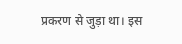प्रकरण से जुड़ा था। इस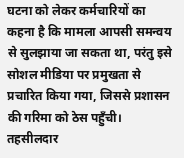घटना को लेकर कर्मचारियों का कहना है कि मामला आपसी समन्वय से सुलझाया जा सकता था, परंतु इसे सोशल मीडिया पर प्रमुखता से प्रचारित किया गया, जिससे प्रशासन की गरिमा को ठेस पहुँची।
तहसीलदार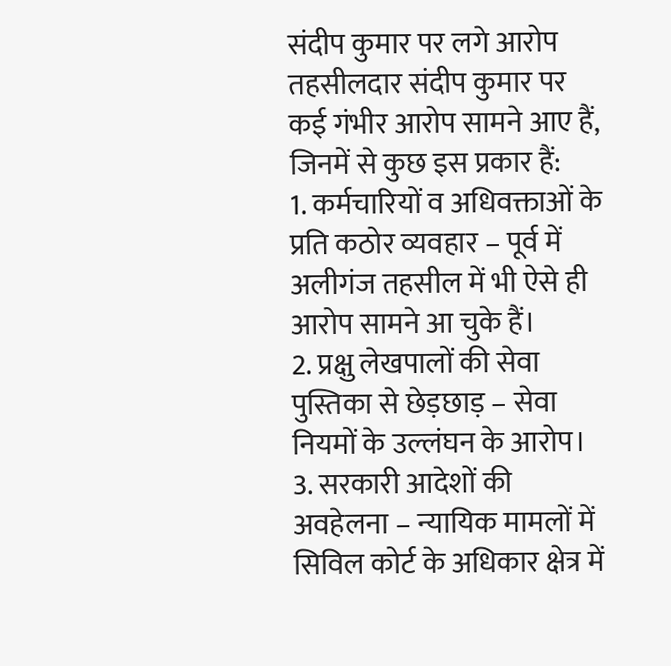संदीप कुमार पर लगे आरोप
तहसीलदार संदीप कुमार पर कई गंभीर आरोप सामने आए हैं, जिनमें से कुछ इस प्रकार हैं:
1. कर्मचारियों व अधिवक्ताओं के प्रति कठोर व्यवहार – पूर्व में अलीगंज तहसील में भी ऐसे ही आरोप सामने आ चुके हैं।
2. प्रक्षु लेखपालों की सेवा पुस्तिका से छेड़छाड़ – सेवा नियमों के उल्लंघन के आरोप।
3. सरकारी आदेशों की अवहेलना – न्यायिक मामलों में सिविल कोर्ट के अधिकार क्षेत्र में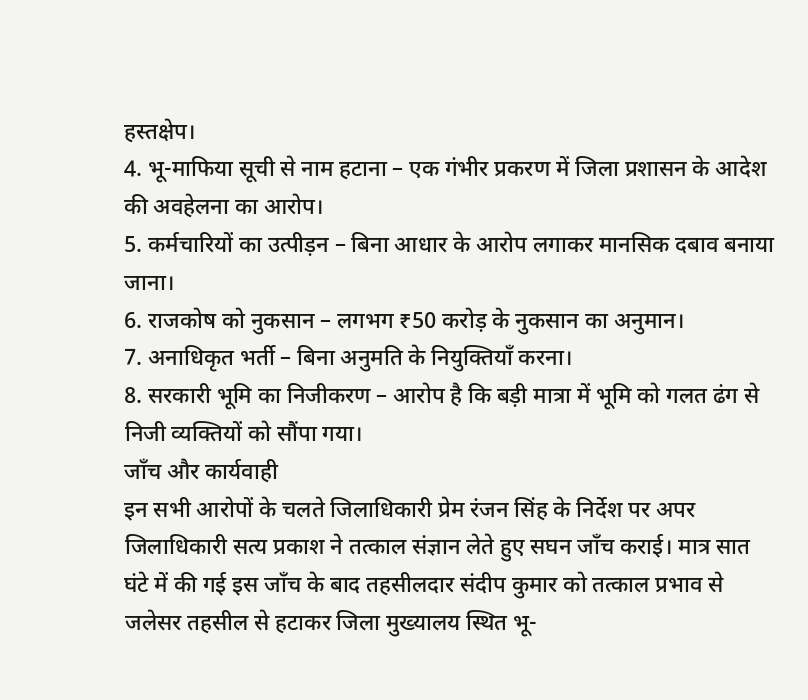हस्तक्षेप।
4. भू-माफिया सूची से नाम हटाना – एक गंभीर प्रकरण में जिला प्रशासन के आदेश की अवहेलना का आरोप।
5. कर्मचारियों का उत्पीड़न – बिना आधार के आरोप लगाकर मानसिक दबाव बनाया जाना।
6. राजकोष को नुकसान – लगभग ₹50 करोड़ के नुकसान का अनुमान।
7. अनाधिकृत भर्ती – बिना अनुमति के नियुक्तियाँ करना।
8. सरकारी भूमि का निजीकरण – आरोप है कि बड़ी मात्रा में भूमि को गलत ढंग से निजी व्यक्तियों को सौंपा गया।
जाँच और कार्यवाही
इन सभी आरोपों के चलते जिलाधिकारी प्रेम रंजन सिंह के निर्देश पर अपर जिलाधिकारी सत्य प्रकाश ने तत्काल संज्ञान लेते हुए सघन जाँच कराई। मात्र सात घंटे में की गई इस जाँच के बाद तहसीलदार संदीप कुमार को तत्काल प्रभाव से जलेसर तहसील से हटाकर जिला मुख्यालय स्थित भू-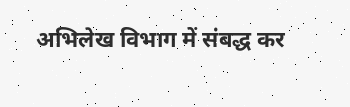अभिलेख विभाग में संबद्ध कर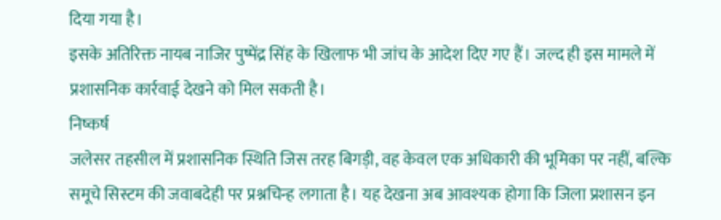दिया गया है।
इसके अतिरिक्त नायब नाजिर पुष्पेंद्र सिंह के खिलाफ भी जांच के आदेश दिए गए हैं। जल्द ही इस मामले में प्रशासनिक कार्रवाई देखने को मिल सकती है।
निष्कर्ष
जलेसर तहसील में प्रशासनिक स्थिति जिस तरह बिगड़ी, वह केवल एक अधिकारी की भूमिका पर नहीं, बल्कि समूचे सिस्टम की जवाबदेही पर प्रश्नचिन्ह लगाता है। यह देखना अब आवश्यक होगा कि जिला प्रशासन इन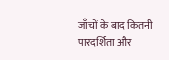जाँचों के बाद कितनी पारदर्शिता और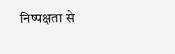निष्पक्षता से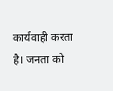कार्यवाही करता है। जनता को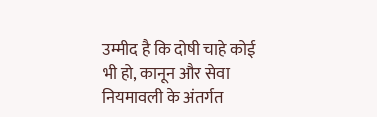उम्मीद है कि दोषी चाहे कोई भी हो, कानून और सेवा नियमावली के अंतर्गत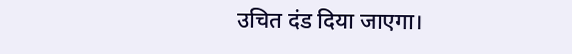उचित दंड दिया जाएगा।